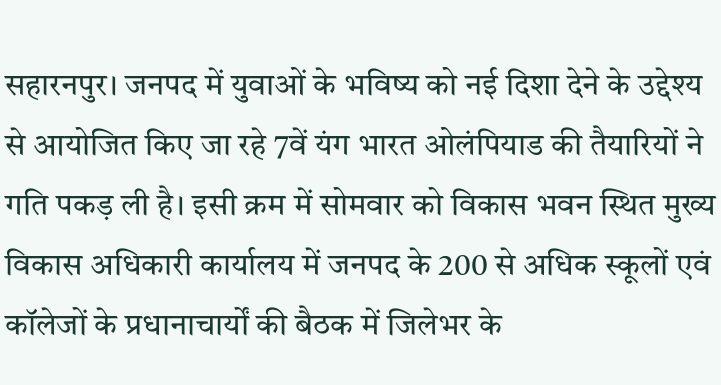सहारनपुर। जनपद में युवाओं के भविष्य को नई दिशा देने के उद्देश्य से आयोजित किए जा रहे 7वें यंग भारत ओलंपियाड की तैयारियों ने गति पकड़ ली है। इसी क्रम में सोमवार को विकास भवन स्थित मुख्य विकास अधिकारी कार्यालय में जनपद के 200 से अधिक स्कूलों एवं कॉलेजों के प्रधानाचार्यों की बैठक में जिलेभर के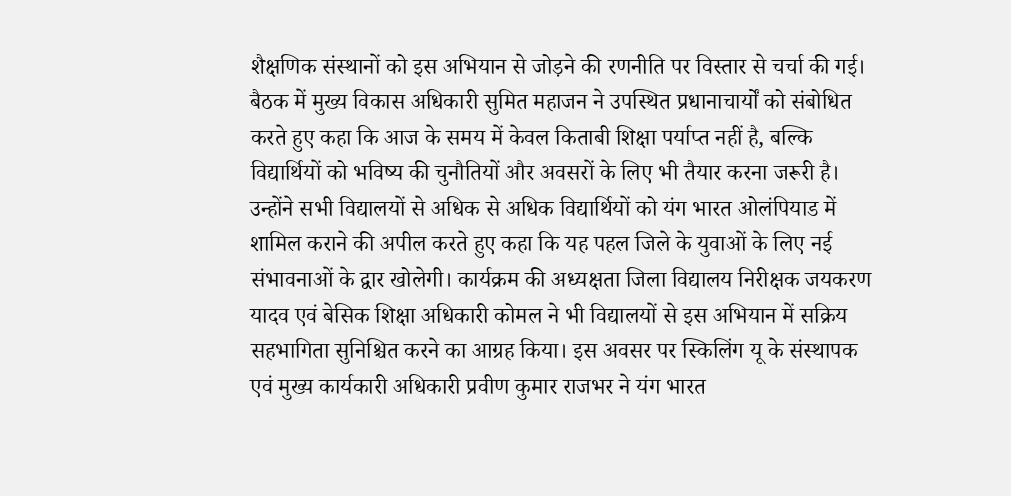शैक्षणिक संस्थानों को इस अभियान से जोड़ने की रणनीति पर विस्तार से चर्चा की गई। बैठक में मुख्य विकास अधिकारी सुमित महाजन ने उपस्थित प्रधानाचार्यों को संबोधित करते हुए कहा कि आज के समय में केवल किताबी शिक्षा पर्याप्त नहीं है, बल्कि विद्यार्थियों को भविष्य की चुनौतियों और अवसरों के लिए भी तैयार करना जरूरी है। उन्होंने सभी विद्यालयों से अधिक से अधिक विद्यार्थियों को यंग भारत ओलंपियाड में शामिल कराने की अपील करते हुए कहा कि यह पहल जिले के युवाओं के लिए नई संभावनाओं के द्वार खोलेगी। कार्यक्रम की अध्यक्षता जिला विद्यालय निरीक्षक जयकरण यादव एवं बेसिक शिक्षा अधिकारी कोमल ने भी विद्यालयों से इस अभियान में सक्रिय सहभागिता सुनिश्चित करने का आग्रह किया। इस अवसर पर स्किलिंग यू के संस्थापक एवं मुख्य कार्यकारी अधिकारी प्रवीण कुमार राजभर ने यंग भारत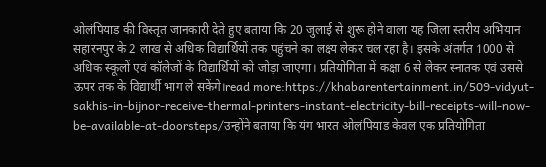ओलंपियाड की विस्तृत जानकारी देते हुए बताया कि 20 जुलाई से शुरू होने वाला यह जिला स्तरीय अभियान सहारनपुर के 2 लाख से अधिक विद्यार्थियों तक पहुंचने का लक्ष्य लेकर चल रहा है। इसके अंतर्गत 1000 से अधिक स्कूलों एवं कॉलेजों के विद्यार्थियों को जोड़ा जाएगा। प्रतियोगिता में कक्षा 6 से लेकर स्नातक एवं उससे ऊपर तक के विद्यार्थी भाग ले सकेंगे।read more:https://khabarentertainment.in/509-vidyut-sakhis-in-bijnor-receive-thermal-printers-instant-electricity-bill-receipts-will-now-be-available-at-doorsteps/उन्होंने बताया कि यंग भारत ओलंपियाड केवल एक प्रतियोगिता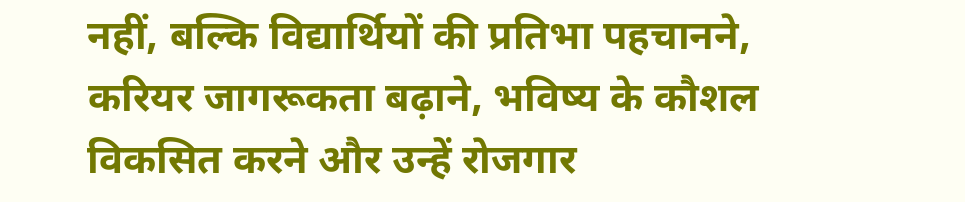नहीं, बल्कि विद्यार्थियों की प्रतिभा पहचानने, करियर जागरूकता बढ़ाने, भविष्य के कौशल विकसित करने और उन्हें रोजगार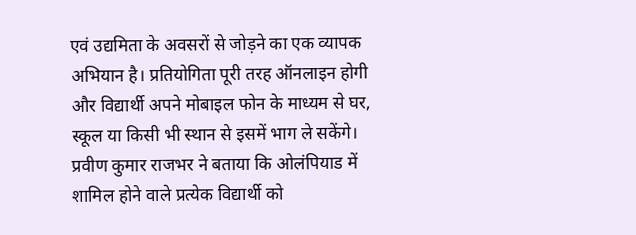एवं उद्यमिता के अवसरों से जोड़ने का एक व्यापक अभियान है। प्रतियोगिता पूरी तरह ऑनलाइन होगी और विद्यार्थी अपने मोबाइल फोन के माध्यम से घर, स्कूल या किसी भी स्थान से इसमें भाग ले सकेंगे। प्रवीण कुमार राजभर ने बताया कि ओलंपियाड में शामिल होने वाले प्रत्येक विद्यार्थी को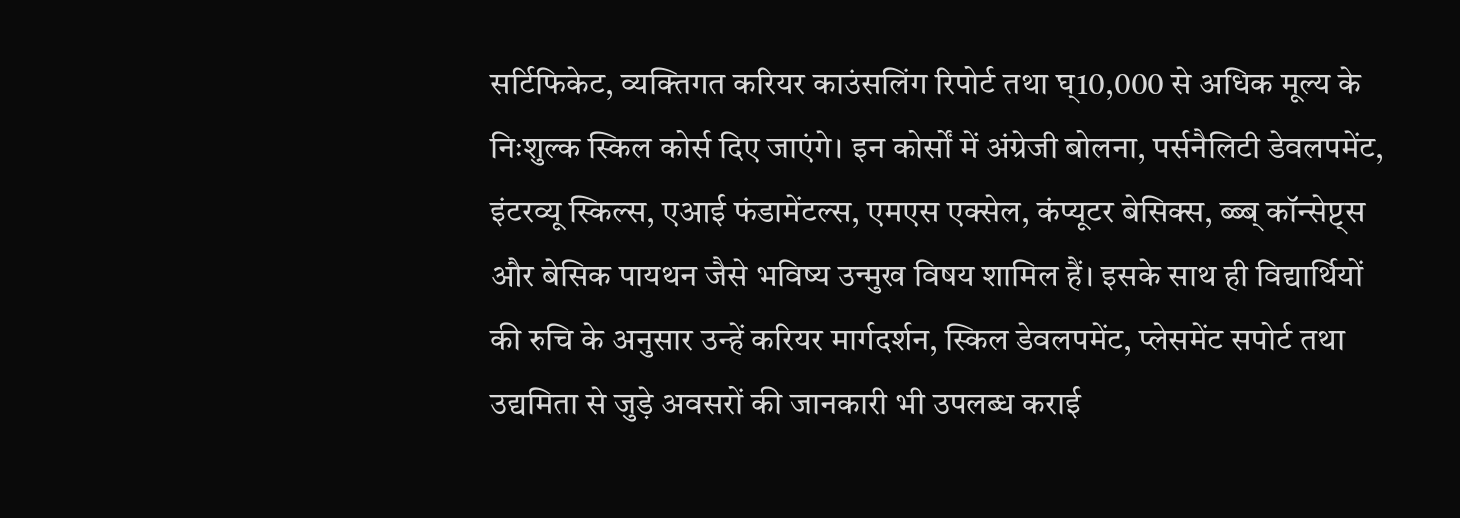सर्टिफिकेट, व्यक्तिगत करियर काउंसलिंग रिपोर्ट तथा घ्10,000 से अधिक मूल्य के निःशुल्क स्किल कोर्स दिए जाएंगे। इन कोर्सों में अंग्रेजी बोलना, पर्सनैलिटी डेवलपमेंट, इंटरव्यू स्किल्स, एआई फंडामेंटल्स, एमएस एक्सेल, कंप्यूटर बेसिक्स, ब्ब्ब् कॉन्सेप्ट्स और बेसिक पायथन जैसे भविष्य उन्मुख विषय शामिल हैं। इसके साथ ही विद्यार्थियों की रुचि के अनुसार उन्हें करियर मार्गदर्शन, स्किल डेवलपमेंट, प्लेसमेंट सपोर्ट तथा उद्यमिता से जुड़े अवसरों की जानकारी भी उपलब्ध कराई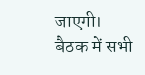जाएगी। बैठक में सभी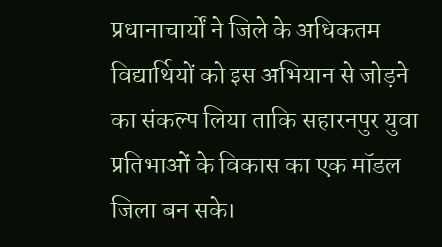प्रधानाचार्यों ने जिले के अधिकतम विद्यार्थियों को इस अभियान से जोड़ने का संकल्प लिया ताकि सहारनपुर युवा प्रतिभाओं के विकास का एक मॉडल जिला बन सके।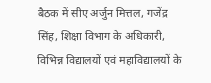बैठक में सीए अर्जुन मित्तल, गजेंद्र सिंह, शिक्षा विभाग के अधिकारी, विभिन्न विद्यालयों एवं महाविद्यालयों के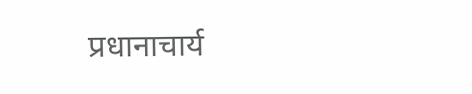प्रधानाचार्य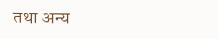तथा अन्य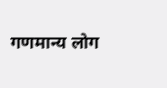गणमान्य लोग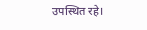उपस्थित रहे।